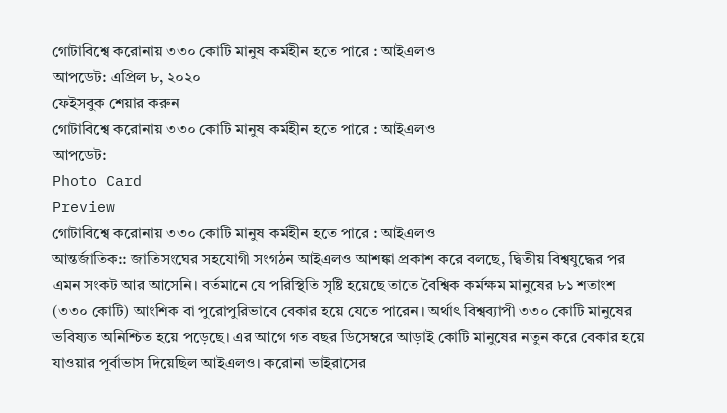গোটাবিশ্বে করোনায় ৩৩০ কোটি মানুষ কর্মহীন হতে পারে : আইএলও
আপডেট: এপ্রিল ৮, ২০২০
ফেইসবুক শেয়ার করুন
গোটাবিশ্বে করোনায় ৩৩০ কোটি মানুষ কর্মহীন হতে পারে : আইএলও
আপডেট:
Photo Card
Preview
গোটাবিশ্বে করোনায় ৩৩০ কোটি মানুষ কর্মহীন হতে পারে : আইএলও
আন্তর্জাতিক:: জাতিসংঘের সহযোগী সংগঠন আইএলও আশঙ্কা প্রকাশ করে বলছে, দ্বিতীয় বিশ্বযুদ্ধের পর এমন সংকট আর আসেনি। বর্তমানে যে পরিস্থিতি সৃষ্টি হয়েছে তাতে বৈশ্বিক কর্মক্ষম মানুষের ৮১ শতাংশ (৩৩০ কোটি) আংশিক বা পুরোপুরিভাবে বেকার হয়ে যেতে পারেন। অর্থাৎ বিশ্বব্যাপী ৩৩০ কোটি মানুষের ভবিষ্যত অনিশ্চিত হয়ে পড়েছে। এর আগে গত বছর ডিসেম্বরে আড়াই কোটি মানুষের নতুন করে বেকার হয়ে যাওয়ার পূর্বাভাস দিয়েছিল আইএলও। করোনা ভাইরাসের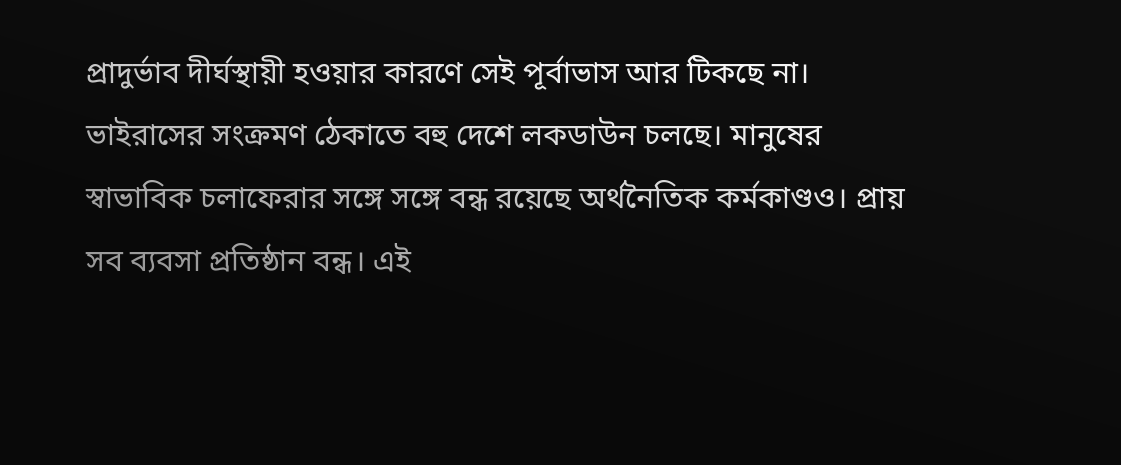প্রাদুর্ভাব দীর্ঘস্থায়ী হওয়ার কারণে সেই পূর্বাভাস আর টিকছে না। ভাইরাসের সংক্রমণ ঠেকাতে বহু দেশে লকডাউন চলছে। মানুষের স্বাভাবিক চলাফেরার সঙ্গে সঙ্গে বন্ধ রয়েছে অর্থনৈতিক কর্মকাণ্ডও। প্রায় সব ব্যবসা প্রতিষ্ঠান বন্ধ। এই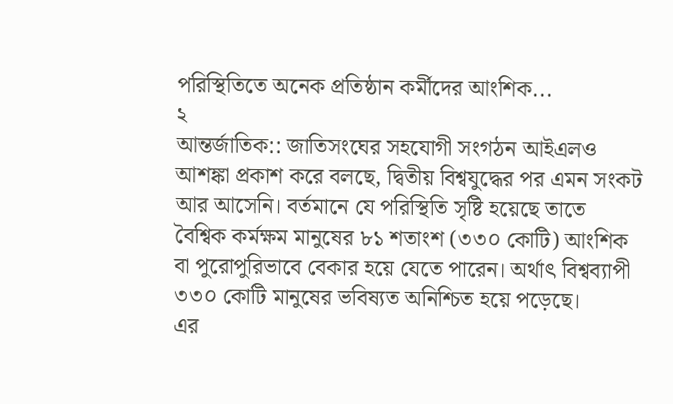পরিস্থিতিতে অনেক প্রতিষ্ঠান কর্মীদের আংশিক...
২
আন্তর্জাতিক:: জাতিসংঘের সহযোগী সংগঠন আইএলও আশঙ্কা প্রকাশ করে বলছে, দ্বিতীয় বিশ্বযুদ্ধের পর এমন সংকট আর আসেনি। বর্তমানে যে পরিস্থিতি সৃষ্টি হয়েছে তাতে বৈশ্বিক কর্মক্ষম মানুষের ৮১ শতাংশ (৩৩০ কোটি) আংশিক বা পুরোপুরিভাবে বেকার হয়ে যেতে পারেন। অর্থাৎ বিশ্বব্যাপী ৩৩০ কোটি মানুষের ভবিষ্যত অনিশ্চিত হয়ে পড়েছে।
এর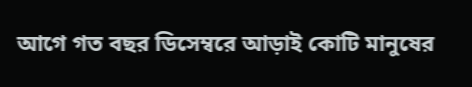আগে গত বছর ডিসেম্বরে আড়াই কোটি মানুষের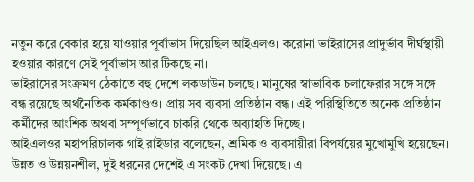নতুন করে বেকার হয়ে যাওয়ার পূর্বাভাস দিয়েছিল আইএলও। করোনা ভাইরাসের প্রাদুর্ভাব দীর্ঘস্থায়ী হওয়ার কারণে সেই পূর্বাভাস আর টিকছে না।
ভাইরাসের সংক্রমণ ঠেকাতে বহু দেশে লকডাউন চলছে। মানুষের স্বাভাবিক চলাফেরার সঙ্গে সঙ্গে বন্ধ রয়েছে অর্থনৈতিক কর্মকাণ্ডও। প্রায় সব ব্যবসা প্রতিষ্ঠান বন্ধ। এই পরিস্থিতিতে অনেক প্রতিষ্ঠান কর্মীদের আংশিক অথবা সম্পূর্ণভাবে চাকরি থেকে অব্যাহতি দিচ্ছে।
আইএলওর মহাপরিচালক গাই রাইডার বলেছেন, শ্রমিক ও ব্যবসায়ীরা বিপর্যয়ের মুখোমুখি হয়েছেন। উন্নত ও উন্নয়নশীল, দুই ধরনের দেশেই এ সংকট দেখা দিয়েছে। এ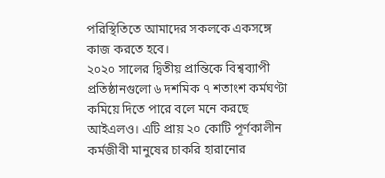পরিস্থিতিতে আমাদের সকলকে একসঙ্গে কাজ করতে হবে।
২০২০ সালের দ্বিতীয় প্রান্তিকে বিশ্বব্যাপী প্রতিষ্ঠানগুলো ৬ দশমিক ৭ শতাংশ কর্মঘণ্টা কমিয়ে দিতে পারে বলে মনে করছে আইএলও। এটি প্রায় ২০ কোটি পূর্ণকালীন কর্মজীবী মানুষের চাকরি হারানোর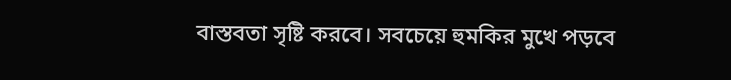বাস্তবতা সৃষ্টি করবে। সবচেয়ে হুমকির মুখে পড়বে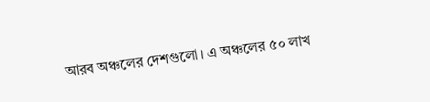আরব অঞ্চলের দেশগুলো। এ অঞ্চলের ৫০ লাখ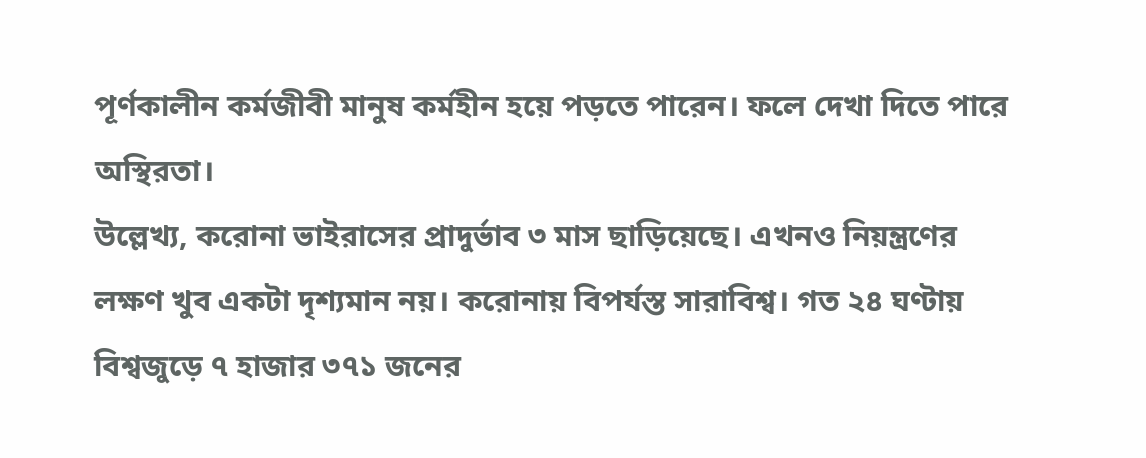পূর্ণকালীন কর্মজীবী মানুষ কর্মহীন হয়ে পড়তে পারেন। ফলে দেখা দিতে পারে অস্থিরতা।
উল্লেখ্য, করোনা ভাইরাসের প্রাদুর্ভাব ৩ মাস ছাড়িয়েছে। এখনও নিয়ন্ত্রণের লক্ষণ খুব একটা দৃশ্যমান নয়। করোনায় বিপর্যস্ত সারাবিশ্ব। গত ২৪ ঘণ্টায় বিশ্বজুড়ে ৭ হাজার ৩৭১ জনের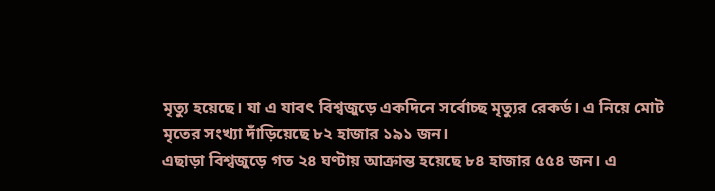মৃত্যু হয়েছে। যা এ যাবৎ বিশ্বজুড়ে একদিনে সর্বোচ্ছ মৃত্যুর রেকর্ড। এ নিয়ে মোট মৃতের সংখ্যা দাঁড়িয়েছে ৮২ হাজার ১৯১ জন।
এছাড়া বিশ্বজুড়ে গত ২৪ ঘণ্টায় আক্রান্ত হয়েছে ৮৪ হাজার ৫৫৪ জন। এ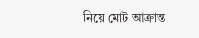নিয়ে মোট আক্রান্ত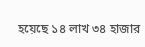হয়েছে ১৪ লাখ ৩৪ হাজার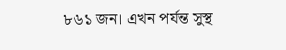৮৬১ জন। এখন পর্যন্ত সুস্থ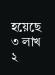হয়েছে ৩ লাখ ২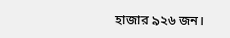হাজার ৯২৬ জন।